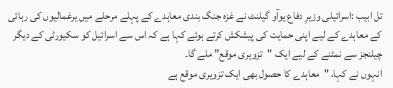تل ابیب :اسرائیلی وزیرِ دفاع یوآو گیلنٹ نے غزہ جنگ بندی معاہدے کے پہلے مرحلے میں یرغمالیوں کی رہائی کے معاہدے کے لیے اپنی حمایت کی پیشکش کرتے ہوئے کہا ہے کہ اس سے اسرائیل کو سکیورٹی کے دیگر چیلنجز سے نمٹنے کے لیے ایک "تزویری موقع” ملے گا۔
انہوں نے کہا، "معاہدے کا حصول بھی ایک تزویری موقع ہے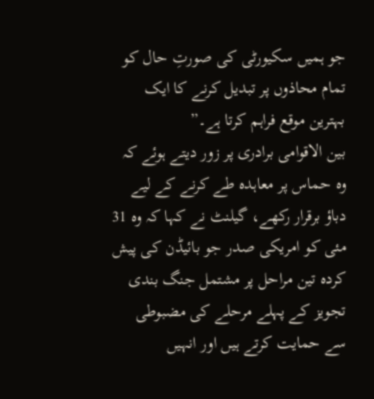جو ہمیں سکیورٹی کی صورتِ حال کو تمام محاذوں پر تبدیل کرنے کا ایک بہترین موقع فراہم کرتا ہے۔”
بین الاقوامی برادری پر زور دیتے ہوئے کہ وہ حماس پر معاہدہ طے کرنے کے لیے دباؤ برقرار رکھے، گیلنٹ نے کہا کہ وہ 31 مئی کو امریکی صدر جو بائیڈن کی پیش کردہ تین مراحل پر مشتمل جنگ بندی تجویز کے پہلے مرحلے کی مضبوطی سے حمایت کرتے ہیں اور انہیں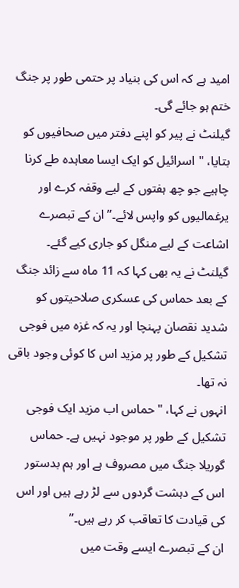امید ہے کہ اس کی بنیاد پر حتمی طور پر جنگ ختم ہو جائے گی۔
گیلنٹ نے پیر کو اپنے دفتر میں صحافیوں کو بتایا، "اسرائیل کو ایک ایسا معاہدہ طے کرنا چاہیے جو چھ ہفتوں کے لیے وقفہ کرے اور یرغمالیوں کو واپس لائے۔” ان کے تبصرے اشاعت کے لیے منگل کو جاری کیے گئے۔
گیلنٹ نے یہ بھی کہا کہ 11 ماہ سے زائد جنگ کے بعد حماس کی عسکری صلاحیتوں کو شدید نقصان پہنچا اور یہ کہ غزہ میں فوجی تشکیل کے طور پر مزید اس کا کوئی وجود باقی نہ تھا۔
انہوں نے کہا، "حماس اب مزید ایک فوجی تشکیل کے طور پر موجود نہیں ہے۔ حماس گوریلا جنگ میں مصروف ہے اور ہم بدستور اس کے دہشت گردوں سے لڑ رہے ہیں اور اس کی قیادت کا تعاقب کر رہے ہیں۔”
ان کے تبصرے ایسے وقت میں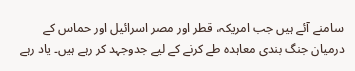سامنے آئے ہیں جب امریکہ، قطر اور مصر اسرائیل اور حماس کے درمیان جنگ بندی معاہدہ طے کرنے کے لیے جدوجہد کر رہے ہیں۔ یاد رہے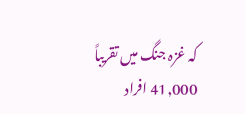کہ غزہ جنگ میں تقریباً 41,000 افراد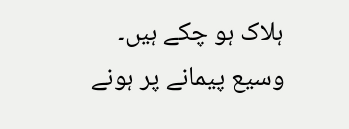ہلاک ہو چکے ہیں۔
وسیع پیمانے پر ہونے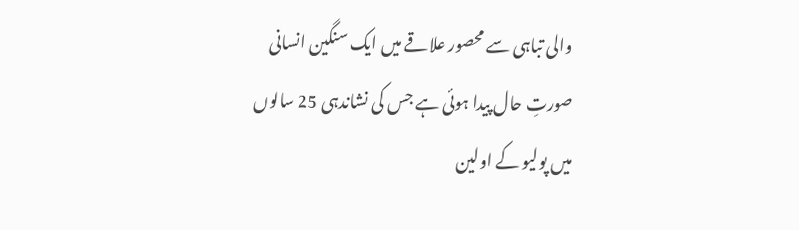والی تباہی سے محصور علاقے میں ایک سنگین انسانی صورتِ حال پیدا ہوئی ہے جس کی نشاندہی 25 سالوں میں پولیو کے اولین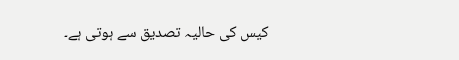کیس کی حالیہ تصدیق سے ہوتی ہے۔